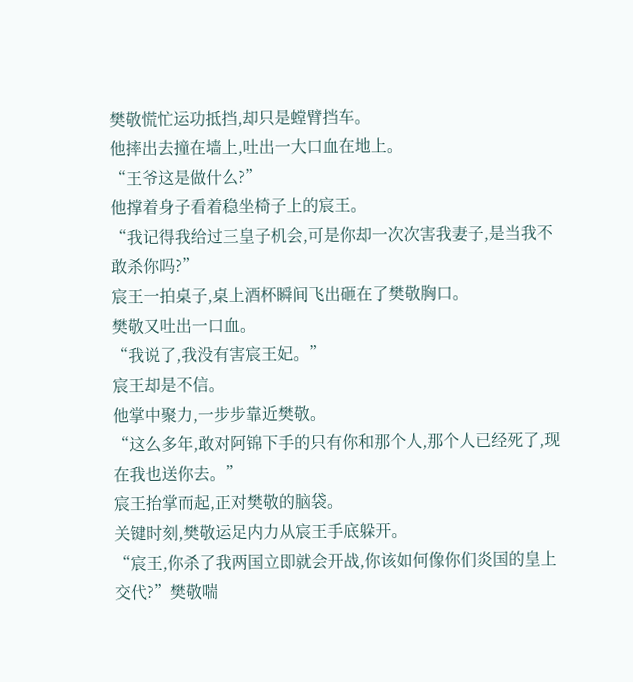樊敬慌忙运功抵挡,却只是螳臂挡车。
他摔出去撞在墙上,吐出一大口血在地上。
“王爷这是做什么?”
他撑着身子看着稳坐椅子上的宸王。
“我记得我给过三皇子机会,可是你却一次次害我妻子,是当我不敢杀你吗?”
宸王一拍桌子,桌上酒杯瞬间飞出砸在了樊敬胸口。
樊敬又吐出一口血。
“我说了,我没有害宸王妃。”
宸王却是不信。
他掌中聚力,一步步靠近樊敬。
“这么多年,敢对阿锦下手的只有你和那个人,那个人已经死了,现在我也送你去。”
宸王抬掌而起,正对樊敬的脑袋。
关键时刻,樊敬运足内力从宸王手底躲开。
“宸王,你杀了我两国立即就会开战,你该如何像你们炎国的皇上交代?”樊敬喘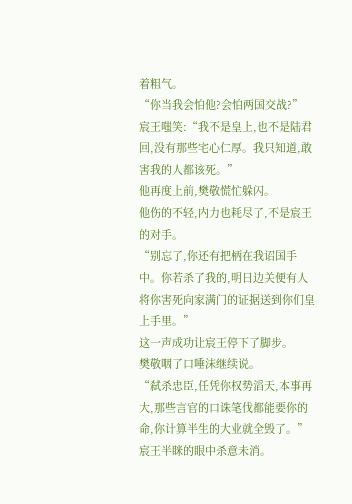着粗气。
“你当我会怕他?会怕两国交战?”
宸王嗤笑:“我不是皇上,也不是陆君回,没有那些宅心仁厚。我只知道,敢害我的人都该死。”
他再度上前,樊敬慌忙躲闪。
他伤的不轻,内力也耗尽了,不是宸王的对手。
“别忘了,你还有把柄在我诏国手中。你若杀了我的,明日边关便有人将你害死向家满门的证据送到你们皇上手里。”
这一声成功让宸王停下了脚步。
樊敬咽了口唾沫继续说。
“弑杀忠臣,任凭你权势滔天,本事再大,那些言官的口诛笔伐都能要你的命,你计算半生的大业就全毁了。”
宸王半眯的眼中杀意未消。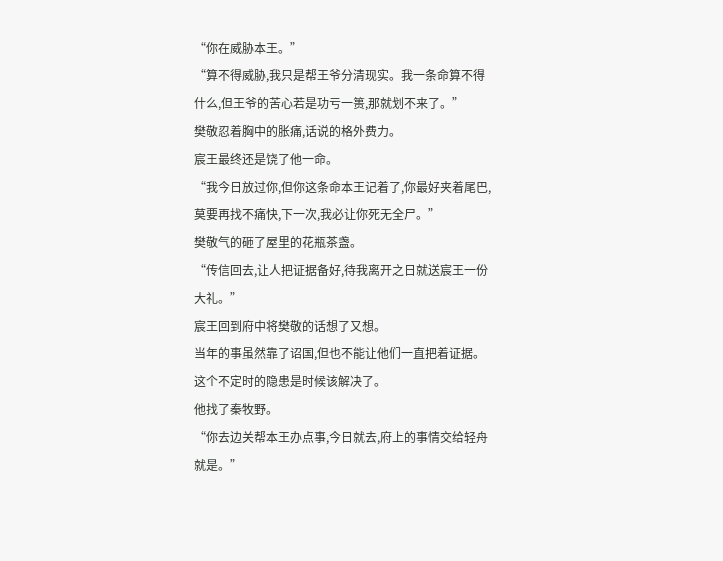“你在威胁本王。”
“算不得威胁,我只是帮王爷分清现实。我一条命算不得什么,但王爷的苦心若是功亏一篑,那就划不来了。”
樊敬忍着胸中的胀痛,话说的格外费力。
宸王最终还是饶了他一命。
“我今日放过你,但你这条命本王记着了,你最好夹着尾巴,莫要再找不痛快,下一次,我必让你死无全尸。”
樊敬气的砸了屋里的花瓶茶盏。
“传信回去,让人把证据备好,待我离开之日就送宸王一份大礼。”
宸王回到府中将樊敬的话想了又想。
当年的事虽然靠了诏国,但也不能让他们一直把着证据。
这个不定时的隐患是时候该解决了。
他找了秦牧野。
“你去边关帮本王办点事,今日就去,府上的事情交给轻舟就是。”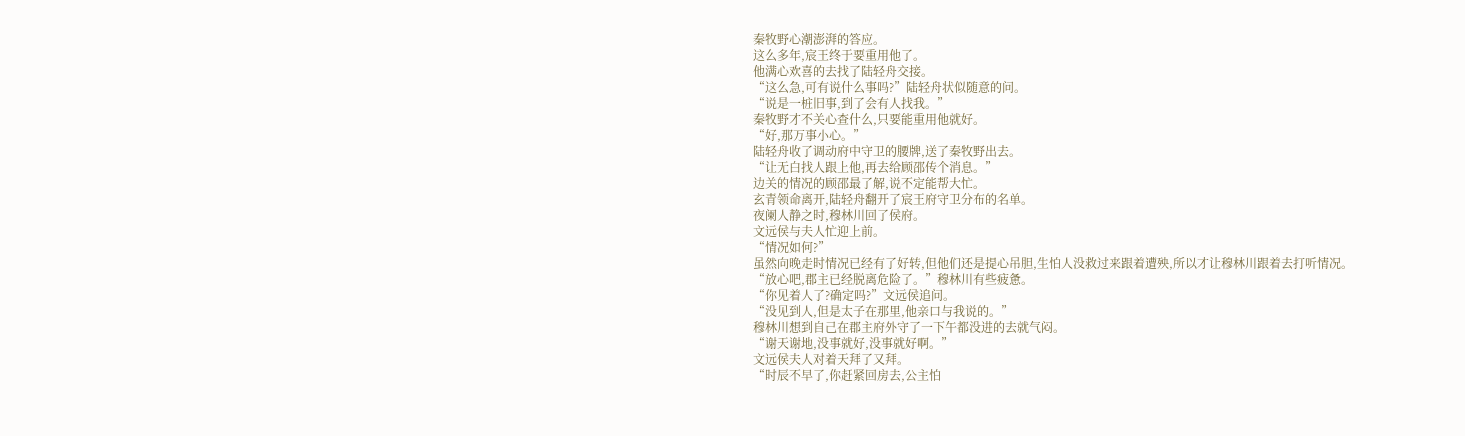秦牧野心潮澎湃的答应。
这么多年,宸王终于要重用他了。
他满心欢喜的去找了陆轻舟交接。
“这么急,可有说什么事吗?”陆轻舟状似随意的问。
“说是一桩旧事,到了会有人找我。”
秦牧野才不关心查什么,只要能重用他就好。
“好,那万事小心。”
陆轻舟收了调动府中守卫的腰牌,送了秦牧野出去。
“让无白找人跟上他,再去给顾邵传个消息。”
边关的情况的顾邵最了解,说不定能帮大忙。
玄青领命离开,陆轻舟翻开了宸王府守卫分布的名单。
夜阑人静之时,穆林川回了侯府。
文远侯与夫人忙迎上前。
“情况如何?”
虽然向晚走时情况已经有了好转,但他们还是提心吊胆,生怕人没救过来跟着遭殃,所以才让穆林川跟着去打听情况。
“放心吧,郡主已经脱离危险了。”穆林川有些疲惫。
“你见着人了?确定吗?”文远侯追问。
“没见到人,但是太子在那里,他亲口与我说的。”
穆林川想到自己在郡主府外守了一下午都没进的去就气闷。
“谢天谢地,没事就好,没事就好啊。”
文远侯夫人对着天拜了又拜。
“时辰不早了,你赶紧回房去,公主怕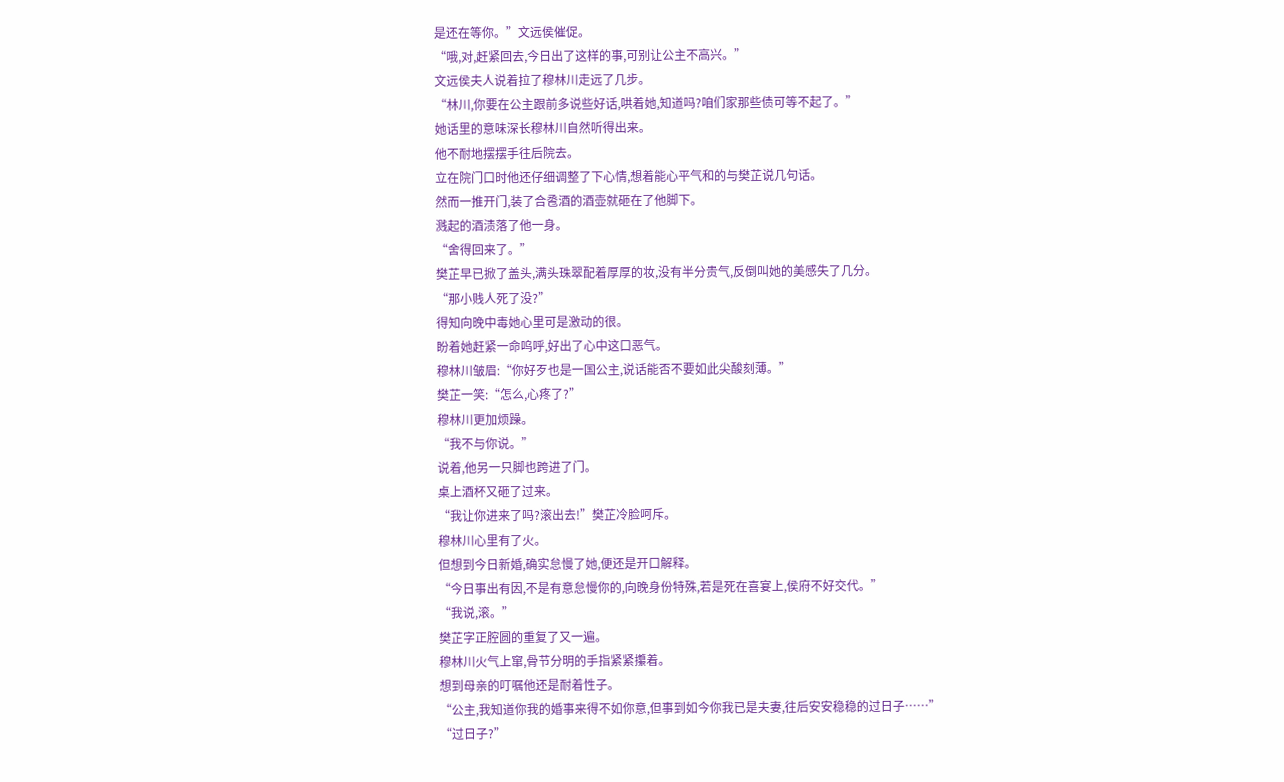是还在等你。”文远侯催促。
“哦,对,赶紧回去,今日出了这样的事,可别让公主不高兴。”
文远侯夫人说着拉了穆林川走远了几步。
“林川,你要在公主跟前多说些好话,哄着她,知道吗?咱们家那些债可等不起了。”
她话里的意味深长穆林川自然听得出来。
他不耐地摆摆手往后院去。
立在院门口时他还仔细调整了下心情,想着能心平气和的与樊芷说几句话。
然而一推开门,装了合卺酒的酒壶就砸在了他脚下。
溅起的酒渍落了他一身。
“舍得回来了。”
樊芷早已掀了盖头,满头珠翠配着厚厚的妆,没有半分贵气,反倒叫她的美感失了几分。
“那小贱人死了没?”
得知向晚中毒她心里可是激动的很。
盼着她赶紧一命呜呼,好出了心中这口恶气。
穆林川皱眉:“你好歹也是一国公主,说话能否不要如此尖酸刻薄。”
樊芷一笑:“怎么,心疼了?”
穆林川更加烦躁。
“我不与你说。”
说着,他另一只脚也跨进了门。
桌上酒杯又砸了过来。
“我让你进来了吗?滚出去!”樊芷冷脸呵斥。
穆林川心里有了火。
但想到今日新婚,确实怠慢了她,便还是开口解释。
“今日事出有因,不是有意怠慢你的,向晚身份特殊,若是死在喜宴上,侯府不好交代。”
“我说,滚。”
樊芷字正腔圆的重复了又一遍。
穆林川火气上窜,骨节分明的手指紧紧攥着。
想到母亲的叮嘱他还是耐着性子。
“公主,我知道你我的婚事来得不如你意,但事到如今你我已是夫妻,往后安安稳稳的过日子……”
“过日子?”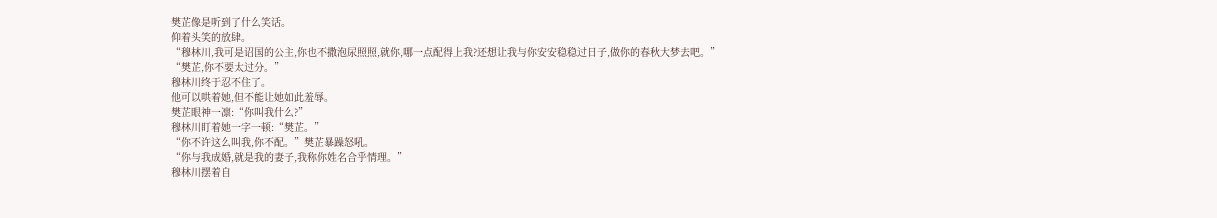樊芷像是听到了什么笑话。
仰着头笑的放肆。
“穆林川,我可是诏国的公主,你也不撒泡尿照照,就你,哪一点配得上我?还想让我与你安安稳稳过日子,做你的春秋大梦去吧。”
“樊芷,你不要太过分。”
穆林川终于忍不住了。
他可以哄着她,但不能让她如此羞辱。
樊芷眼神一凛:“你叫我什么?”
穆林川盯着她一字一顿:“樊芷。”
“你不许这么叫我,你不配。”樊芷暴躁怒吼。
“你与我成婚,就是我的妻子,我称你姓名合乎情理。”
穆林川摆着自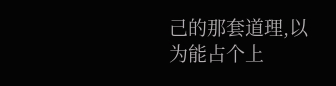己的那套道理,以为能占个上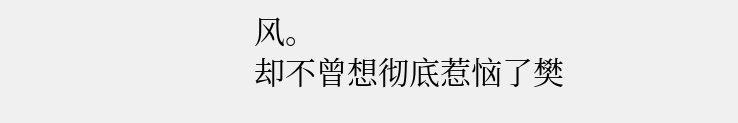风。
却不曾想彻底惹恼了樊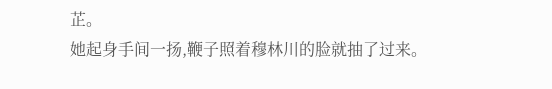芷。
她起身手间一扬,鞭子照着穆林川的脸就抽了过来。